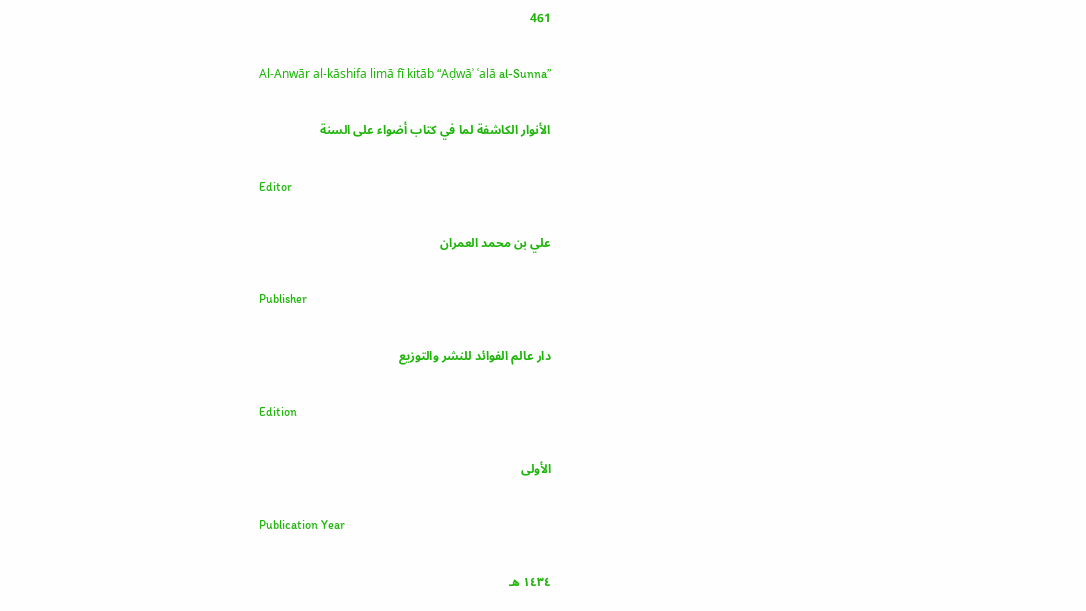461

Al-Anwār al-kāshifa limā fī kitāb “Aḍwāʾ ʿalā al-Sunna”

الأنوار الكاشفة لما في كتاب أضواء على السنة

Editor

علي بن محمد العمران

Publisher

دار عالم الفوائد للنشر والتوزيع

Edition

الأولى

Publication Year

١٤٣٤ هـ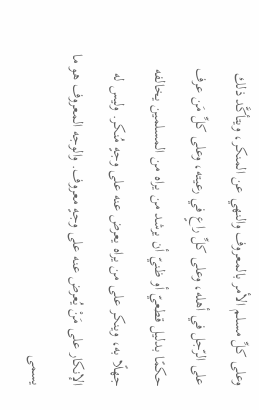وعلى كلِّ مسلم الأمر بالمعروف والنهي عن المنكر، ويتأكَّد ذلك على الرّجل في أهله، وعلى كلِّ راعٍ في رعيته، وعلى كلِّ مَن عرف حكمًا بدليل قطعيّ أو ظنيّ أن يرشد من يراه من المسلمين يخالفه جهلًا به، وينكر على من يراه يعرض عنه على وجهٍ مُنكر. وليس له الإنكار على مَنْ يُعرض عنه على وجهٍ معروف. والوجه المعروف هو ما يسمى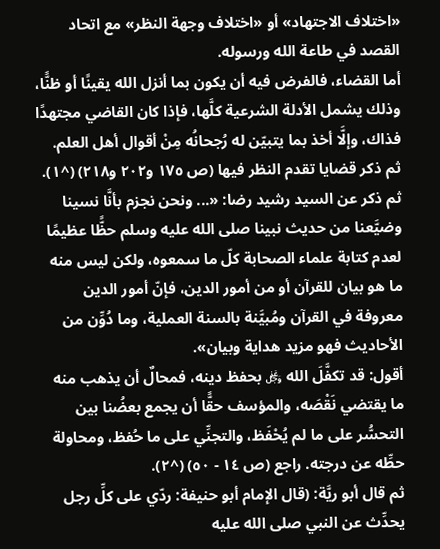«اختلاف الاجتهاد» أو «اختلاف وجهة النظر» مع اتحاد القصد في طاعة الله ورسوله.
أما القضاء، فالفرض فيه أن يكون بما أنزل الله يقينًا أو ظنًّا، وذلك يشمل الأدلة الشرعية كلَّها، فإذا كان القاضي مجتهدًا فذاك، وإلَّا أخذ بما يتبيّن له رُجحانُه مِنْ أقوال أهل العلم.
ثم ذكر قضايا تقدم النظر فيها (ص ١٧٥ و٢٠٢ و٢١٨) (^١).
ثم ذكر عن السيد رشيد رضا: «... ونحن نجزم بأنَّا نسينا وضيَّعنا من حديث نبينا صلى الله عليه وسلم حظًّا عظيمًا لعدم كتابة علماء الصحابة كلّ ما سمعوه، ولكن ليس منه ما هو بيان للقرآن أو من أمور الدين، فإنّ أمور الدين معروفة في القرآن ومُبيَّنة بالسنة العملية، وما دُوِّن من الأحاديث فهو مزيد هداية وبيان».
أقول: قد تكفَّلَ الله ﷿ بحفظ دينه، فمحالٌ أن يذهب منه ما يقتضي نَقْصَه، والمؤسف حقًّا أن يجمع بعضُنا بين التحسُّر على ما لم يُحْفَظ، والتجنِّي على ما حُفظ، ومحاولة حطِّه عن درجته. راجع (ص ١٤ - ٥٠) (^٢).
ثم قال أبو ريَّة: (قال الإمام أبو حنيفة: ردّي على كلِّ رجل يحدِّث عن النبي صلى الله عليه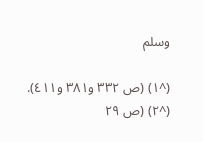وسلم

(^١) (ص ٣٣٢ و٣٨١ و٤١١).
(^٢) (ص ٢٩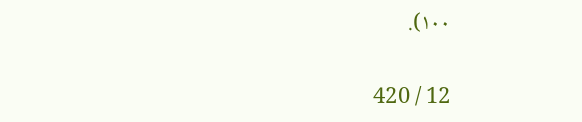١٠٠).

12 / 420